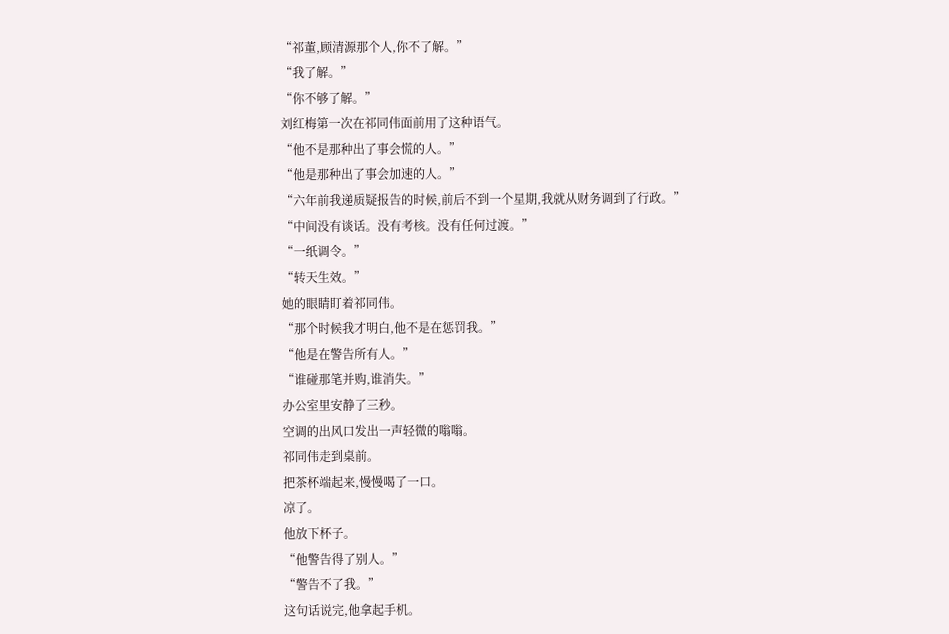“祁董,顾清源那个人,你不了解。”
“我了解。”
“你不够了解。”
刘红梅第一次在祁同伟面前用了这种语气。
“他不是那种出了事会慌的人。”
“他是那种出了事会加速的人。”
“六年前我递质疑报告的时候,前后不到一个星期,我就从财务调到了行政。”
“中间没有谈话。没有考核。没有任何过渡。”
“一纸调令。”
“转天生效。”
她的眼睛盯着祁同伟。
“那个时候我才明白,他不是在惩罚我。”
“他是在警告所有人。”
“谁碰那笔并购,谁消失。”
办公室里安静了三秒。
空调的出风口发出一声轻微的嗡嗡。
祁同伟走到桌前。
把茶杯端起来,慢慢喝了一口。
凉了。
他放下杯子。
“他警告得了别人。”
“警告不了我。”
这句话说完,他拿起手机。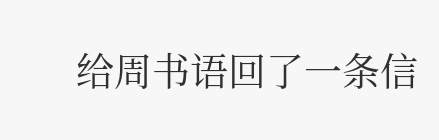给周书语回了一条信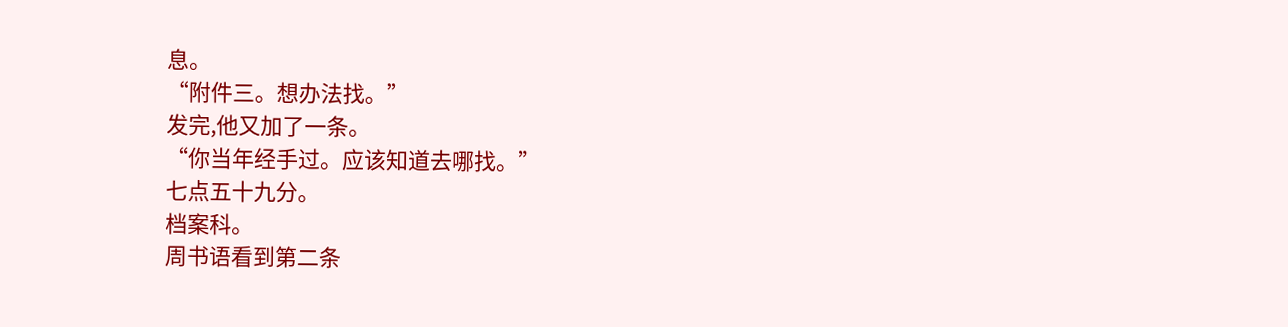息。
“附件三。想办法找。”
发完,他又加了一条。
“你当年经手过。应该知道去哪找。”
七点五十九分。
档案科。
周书语看到第二条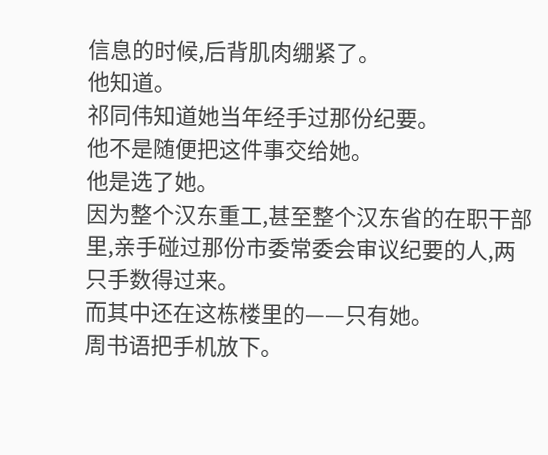信息的时候,后背肌肉绷紧了。
他知道。
祁同伟知道她当年经手过那份纪要。
他不是随便把这件事交给她。
他是选了她。
因为整个汉东重工,甚至整个汉东省的在职干部里,亲手碰过那份市委常委会审议纪要的人,两只手数得过来。
而其中还在这栋楼里的——只有她。
周书语把手机放下。